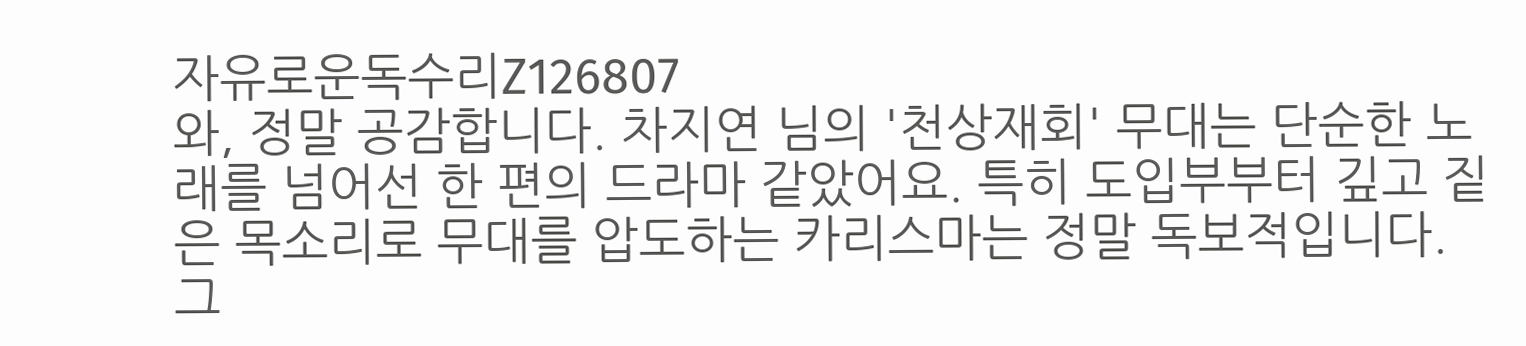자유로운독수리Z126807
와, 정말 공감합니다. 차지연 님의 '천상재회' 무대는 단순한 노래를 넘어선 한 편의 드라마 같았어요. 특히 도입부부터 깊고 짙은 목소리로 무대를 압도하는 카리스마는 정말 독보적입니다. 그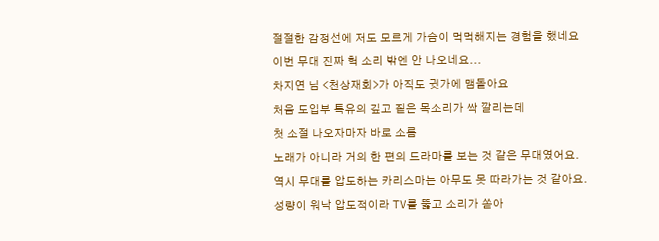절절한 감정선에 저도 모르게 가슴이 먹먹해지는 경험을 했네요
이번 무대 진짜 헉 소리 밖엔 안 나오네요...
차지연 님 <천상재회>가 아직도 귓가에 맴돌아요
처음 도입부 특유의 깊고 짙은 목소리가 싹 깔리는데
첫 소절 나오자마자 바로 소름
노래가 아니라 거의 한 편의 드라마를 보는 것 같은 무대였어요.
역시 무대를 압도하는 카리스마는 아무도 못 따라가는 것 같아요.
성량이 워낙 압도적이라 TV를 뚫고 소리가 쏟아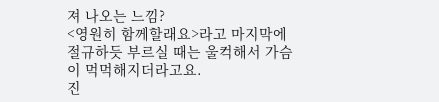져 나오는 느낌?
<영원히 함께할래요>라고 마지막에 절규하듯 부르실 때는 울컥해서 가슴이 먹먹해지더라고요.
진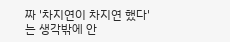짜 '차지연이 차지연 했다'는 생각밖에 안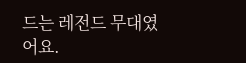드는 레전드 무대였어요.